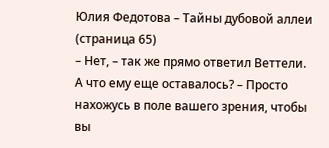Юлия Федотова – Тайны дубовой аллеи (страница 65)
– Нет, – так же прямо ответил Веттели. А что ему еще оставалось? – Просто нахожусь в поле вашего зрения, чтобы вы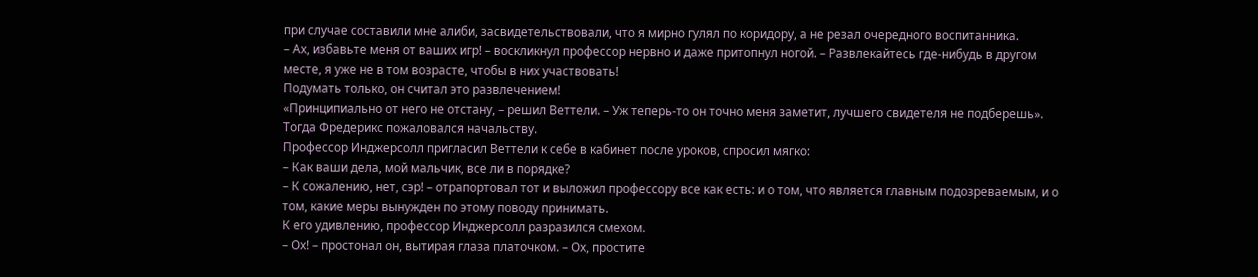при случае составили мне алиби, засвидетельствовали, что я мирно гулял по коридору, а не резал очередного воспитанника.
– Ах, избавьте меня от ваших игр! – воскликнул профессор нервно и даже притопнул ногой. – Развлекайтесь где-нибудь в другом месте, я уже не в том возрасте, чтобы в них участвовать!
Подумать только, он считал это развлечением!
«Принципиально от него не отстану, – решил Веттели. – Уж теперь-то он точно меня заметит, лучшего свидетеля не подберешь».
Тогда Фредерикс пожаловался начальству.
Профессор Инджерсолл пригласил Веттели к себе в кабинет после уроков, спросил мягко:
– Как ваши дела, мой мальчик, все ли в порядке?
– К сожалению, нет, сэр! – отрапортовал тот и выложил профессору все как есть: и о том, что является главным подозреваемым, и о том, какие меры вынужден по этому поводу принимать.
К его удивлению, профессор Инджерсолл разразился смехом.
– Ох! – простонал он, вытирая глаза платочком. – Ох, простите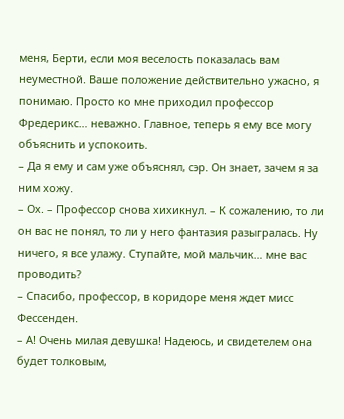меня, Берти, если моя веселость показалась вам неуместной. Ваше положение действительно ужасно, я понимаю. Просто ко мне приходил профессор Фредерикс… неважно. Главное, теперь я ему все могу объяснить и успокоить.
– Да я ему и сам уже объяснял, сэр. Он знает, зачем я за ним хожу.
– Ох. – Профессор снова хихикнул. – К сожалению, то ли он вас не понял, то ли у него фантазия разыгралась. Ну ничего, я все улажу. Ступайте, мой мальчик… мне вас проводить?
– Спасибо, профессор, в коридоре меня ждет мисс Фессенден.
– А! Очень милая девушка! Надеюсь, и свидетелем она будет толковым,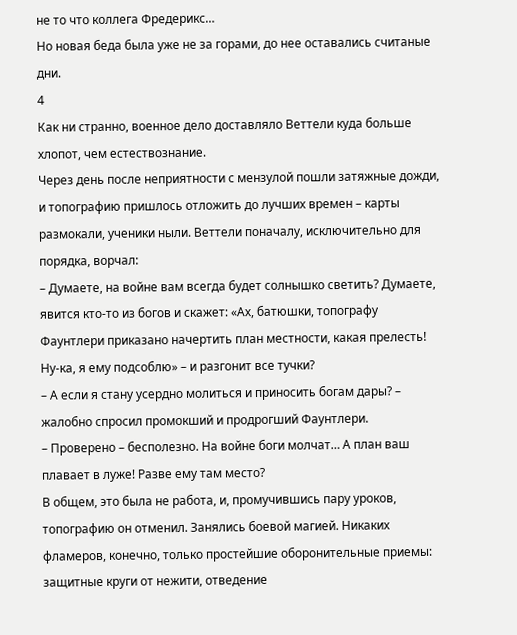не то что коллега Фредерикс…
Но новая беда была уже не за горами, до нее оставались считаные дни.
4
Как ни странно, военное дело доставляло Веттели куда больше хлопот, чем естествознание.
Через день после неприятности с мензулой пошли затяжные дожди, и топографию пришлось отложить до лучших времен – карты размокали, ученики ныли. Веттели поначалу, исключительно для порядка, ворчал:
– Думаете, на войне вам всегда будет солнышко светить? Думаете, явится кто-то из богов и скажет: «Ах, батюшки, топографу Фаунтлери приказано начертить план местности, какая прелесть! Ну-ка, я ему подсоблю» – и разгонит все тучки?
– А если я стану усердно молиться и приносить богам дары? – жалобно спросил промокший и продрогший Фаунтлери.
– Проверено – бесполезно. На войне боги молчат… А план ваш плавает в луже! Разве ему там место?
В общем, это была не работа, и, промучившись пару уроков, топографию он отменил. Занялись боевой магией. Никаких фламеров, конечно, только простейшие оборонительные приемы: защитные круги от нежити, отведение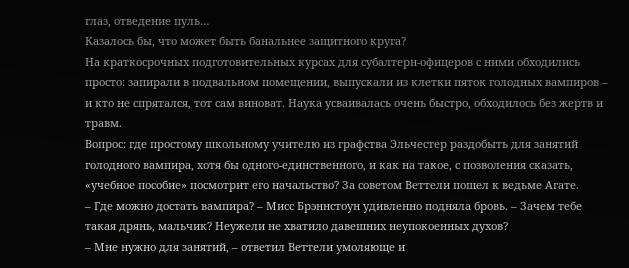глаз, отведение пуль…
Казалось бы, что может быть банальнее защитного круга?
На краткосрочных подготовительных курсах для субалтерн-офицеров с ними обходились просто: запирали в подвальном помещении, выпускали из клетки пяток голодных вампиров – и кто не спрятался, тот сам виноват. Наука усваивалась очень быстро, обходилось без жертв и травм.
Вопрос: где простому школьному учителю из графства Эльчестер раздобыть для занятий голодного вампира, хотя бы одного-единственного, и как на такое, с позволения сказать, «учебное пособие» посмотрит его начальство? За советом Веттели пошел к ведьме Агате.
– Где можно достать вампира? – Мисс Брэннстоун удивленно подняла бровь. – Зачем тебе такая дрянь, мальчик? Неужели не хватило давешних неупокоенных духов?
– Мне нужно для занятий, – ответил Веттели умоляюще и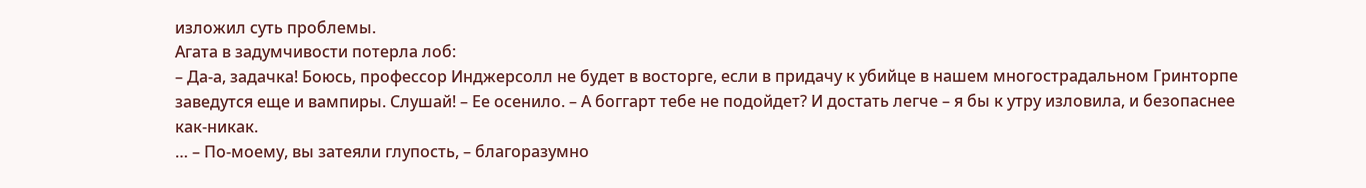изложил суть проблемы.
Агата в задумчивости потерла лоб:
– Да-а, задачка! Боюсь, профессор Инджерсолл не будет в восторге, если в придачу к убийце в нашем многострадальном Гринторпе заведутся еще и вампиры. Слушай! – Ее осенило. – А боггарт тебе не подойдет? И достать легче – я бы к утру изловила, и безопаснее как-никак.
… – По-моему, вы затеяли глупость, – благоразумно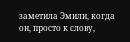заметила Эмили, когда он, просто к слову,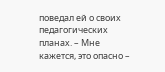поведал ей о своих педагогических планах. – Мне кажется, это опасно –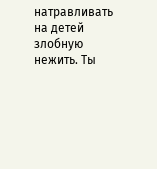натравливать на детей злобную нежить. Ты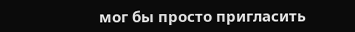мог бы просто пригласить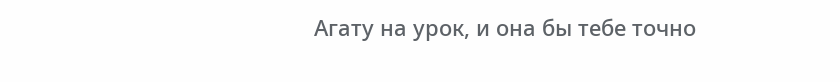Агату на урок, и она бы тебе точно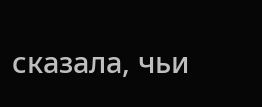сказала, чьи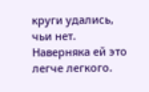круги удались, чьи нет. Наверняка ей это легче легкого.